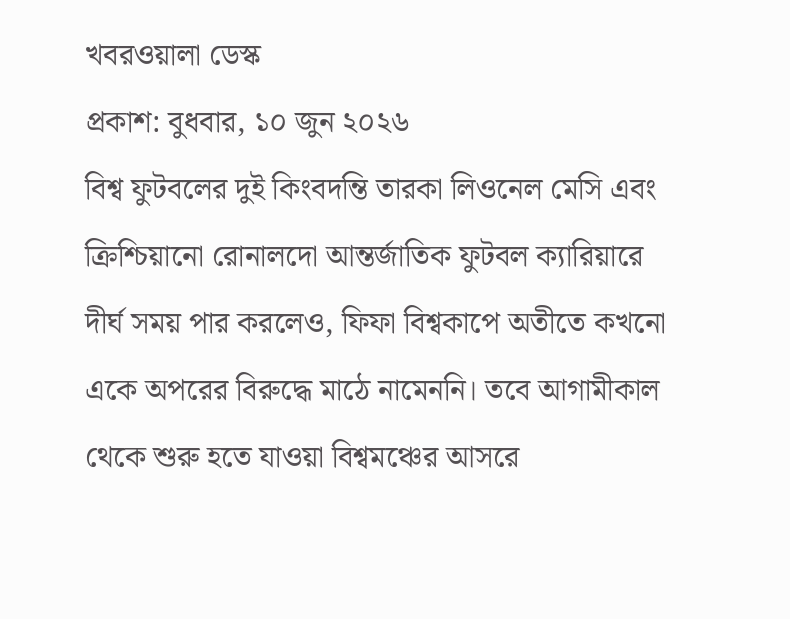খবরওয়ালা ডেস্ক
প্রকাশ: বুধবার, ১০ জুন ২০২৬
বিশ্ব ফুটবলের দুই কিংবদন্তি তারকা লিওনেল মেসি এবং ক্রিশ্চিয়ানো রোনালদো আন্তর্জাতিক ফুটবল ক্যারিয়ারে দীর্ঘ সময় পার করলেও, ফিফা বিশ্বকাপে অতীতে কখনো একে অপরের বিরুদ্ধে মাঠে নামেননি। তবে আগামীকাল থেকে শুরু হতে যাওয়া বিশ্বমঞ্চের আসরে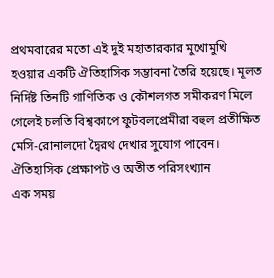প্রথমবারের মতো এই দুই মহাতারকার মুখোমুখি হওয়ার একটি ঐতিহাসিক সম্ভাবনা তৈরি হয়েছে। মূলত নির্দিষ্ট তিনটি গাণিতিক ও কৌশলগত সমীকরণ মিলে গেলেই চলতি বিশ্বকাপে ফুটবলপ্রেমীরা বহুল প্রতীক্ষিত মেসি-রোনালদো দ্বৈরথ দেখার সুযোগ পাবেন।
ঐতিহাসিক প্রেক্ষাপট ও অতীত পরিসংখ্যান
এক সময়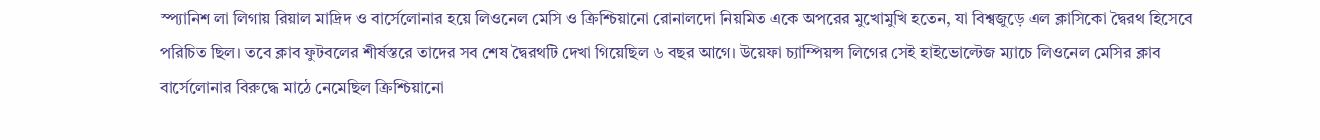স্প্যানিশ লা লিগায় রিয়াল মাদ্রিদ ও বার্সেলোনার হয়ে লিওনেল মেসি ও ক্রিশ্চিয়ানো রোনালদো নিয়মিত একে অপরের মুখোমুখি হতেন, যা বিশ্বজুড়ে এল ক্লাসিকো দ্বৈরথ হিসেবে পরিচিত ছিল। তবে ক্লাব ফুটবলের শীর্ষস্তরে তাদের সব শেষ দ্বৈরথটি দেখা গিয়েছিল ৬ বছর আগে। উয়েফা চ্যাম্পিয়ন্স লিগের সেই হাইভোল্টেজ ম্যাচে লিওনেল মেসির ক্লাব বার্সেলোনার বিরুদ্ধে মাঠে নেমেছিল ক্রিশ্চিয়ানো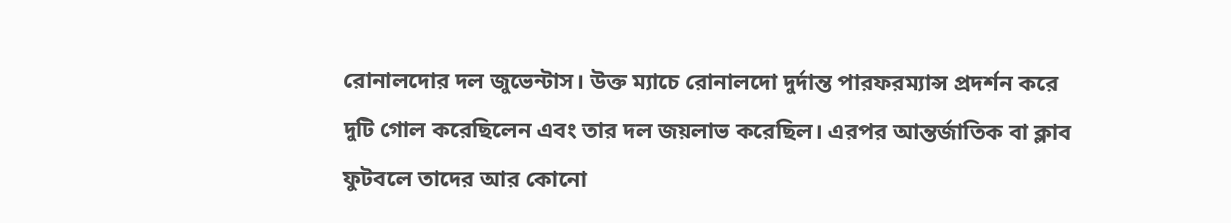রোনালদোর দল জুভেন্টাস। উক্ত ম্যাচে রোনালদো দুর্দান্ত পারফরম্যান্স প্রদর্শন করে দুটি গোল করেছিলেন এবং তার দল জয়লাভ করেছিল। এরপর আন্তর্জাতিক বা ক্লাব ফুটবলে তাদের আর কোনো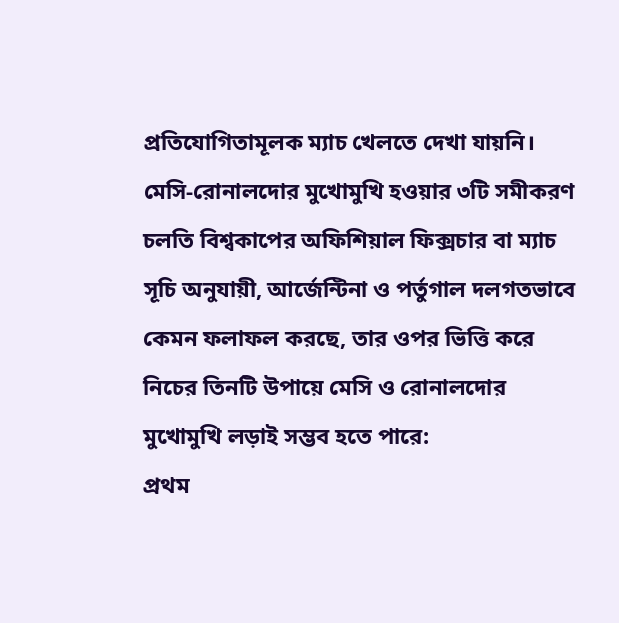প্রতিযোগিতামূলক ম্যাচ খেলতে দেখা যায়নি।
মেসি-রোনালদোর মুখোমুখি হওয়ার ৩টি সমীকরণ
চলতি বিশ্বকাপের অফিশিয়াল ফিক্সচার বা ম্যাচ সূচি অনুযায়ী, আর্জেন্টিনা ও পর্তুগাল দলগতভাবে কেমন ফলাফল করছে, তার ওপর ভিত্তি করে নিচের তিনটি উপায়ে মেসি ও রোনালদোর মুখোমুখি লড়াই সম্ভব হতে পারে:
প্রথম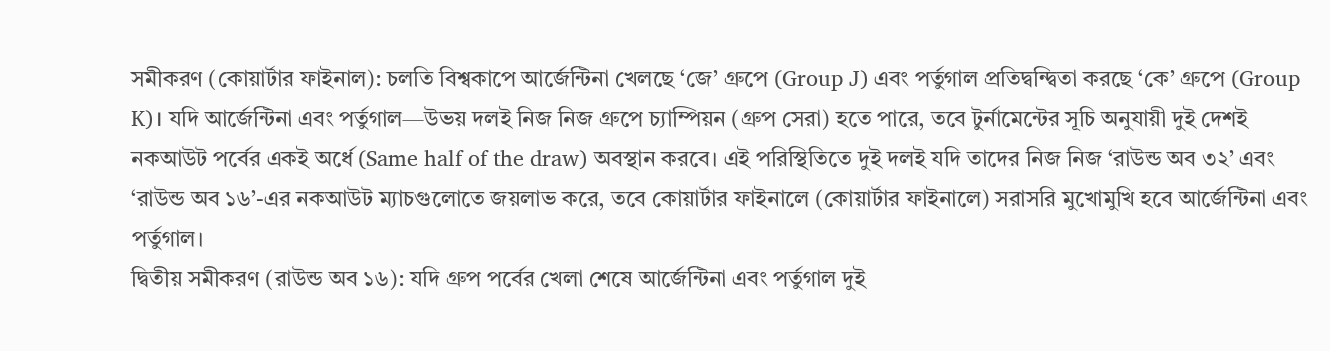সমীকরণ (কোয়ার্টার ফাইনাল): চলতি বিশ্বকাপে আর্জেন্টিনা খেলছে ‘জে’ গ্রুপে (Group J) এবং পর্তুগাল প্রতিদ্বন্দ্বিতা করছে ‘কে’ গ্রুপে (Group K)। যদি আর্জেন্টিনা এবং পর্তুগাল—উভয় দলই নিজ নিজ গ্রুপে চ্যাম্পিয়ন (গ্রুপ সেরা) হতে পারে, তবে টুর্নামেন্টের সূচি অনুযায়ী দুই দেশই নকআউট পর্বের একই অর্ধে (Same half of the draw) অবস্থান করবে। এই পরিস্থিতিতে দুই দলই যদি তাদের নিজ নিজ ‘রাউন্ড অব ৩২’ এবং ‘রাউন্ড অব ১৬’-এর নকআউট ম্যাচগুলোতে জয়লাভ করে, তবে কোয়ার্টার ফাইনালে (কোয়ার্টার ফাইনালে) সরাসরি মুখোমুখি হবে আর্জেন্টিনা এবং পর্তুগাল।
দ্বিতীয় সমীকরণ (রাউন্ড অব ১৬): যদি গ্রুপ পর্বের খেলা শেষে আর্জেন্টিনা এবং পর্তুগাল দুই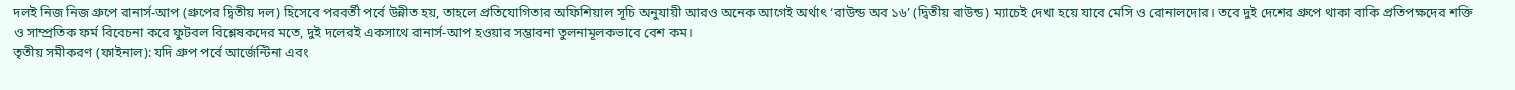দলই নিজ নিজ গ্রুপে রানার্স-আপ (গ্রুপের দ্বিতীয় দল) হিসেবে পরবর্তী পর্বে উন্নীত হয়, তাহলে প্রতিযোগিতার অফিশিয়াল সূচি অনুযায়ী আরও অনেক আগেই অর্থাৎ ‘রাউন্ড অব ১৬’ (দ্বিতীয় রাউন্ড) ম্যাচেই দেখা হয়ে যাবে মেসি ও রোনালদোর। তবে দুই দেশের গ্রুপে থাকা বাকি প্রতিপক্ষদের শক্তি ও সাম্প্রতিক ফর্ম বিবেচনা করে ফুটবল বিশ্লেষকদের মতে, দুই দলেরই একসাথে রানার্স-আপ হওয়ার সম্ভাবনা তুলনামূলকভাবে বেশ কম।
তৃতীয় সমীকরণ (ফাইনাল): যদি গ্রুপ পর্বে আর্জেন্টিনা এবং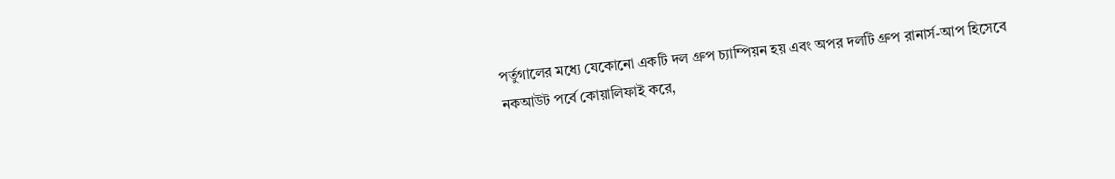পর্তুগালের মধ্যে যেকোনো একটি দল গ্রুপ চ্যাম্পিয়ন হয় এবং অপর দলটি গ্রুপ রানার্স-আপ হিসেবে নকআউট পর্বে কোয়ালিফাই করে,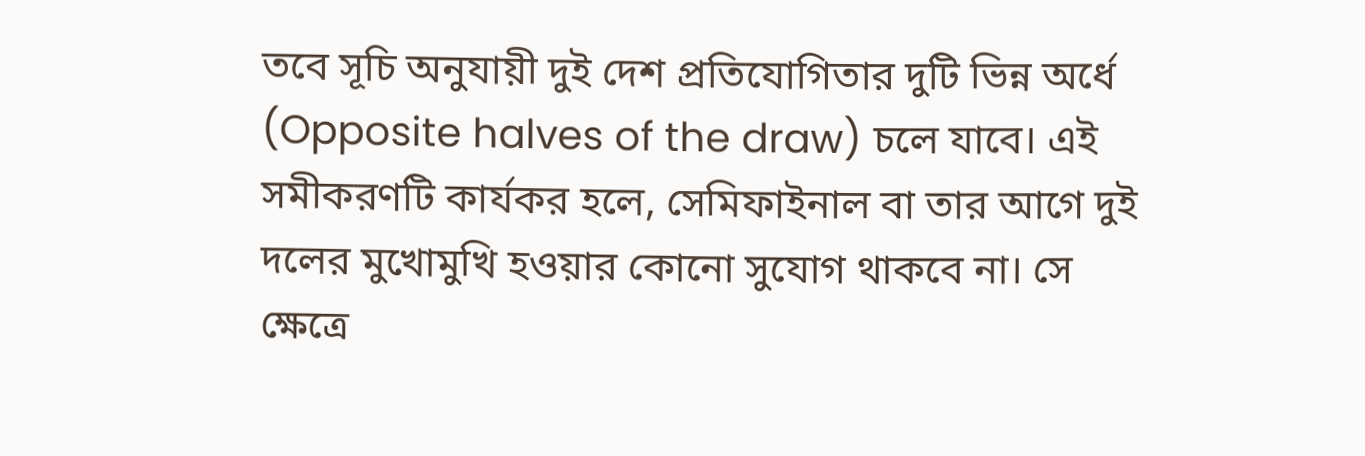তবে সূচি অনুযায়ী দুই দেশ প্রতিযোগিতার দুটি ভিন্ন অর্ধে (Opposite halves of the draw) চলে যাবে। এই সমীকরণটি কার্যকর হলে, সেমিফাইনাল বা তার আগে দুই দলের মুখোমুখি হওয়ার কোনো সুযোগ থাকবে না। সে ক্ষেত্রে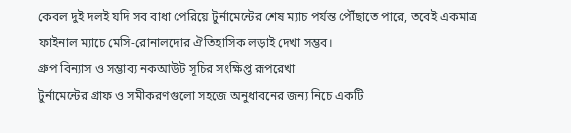কেবল দুই দলই যদি সব বাধা পেরিয়ে টুর্নামেন্টের শেষ ম্যাচ পর্যন্ত পৌঁছাতে পারে, তবেই একমাত্র ফাইনাল ম্যাচে মেসি-রোনালদোর ঐতিহাসিক লড়াই দেখা সম্ভব।
গ্রুপ বিন্যাস ও সম্ভাব্য নকআউট সূচির সংক্ষিপ্ত রূপরেখা
টুর্নামেন্টের গ্রাফ ও সমীকরণগুলো সহজে অনুধাবনের জন্য নিচে একটি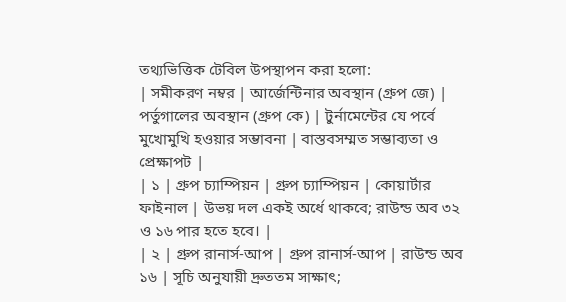তথ্যভিত্তিক টেবিল উপস্থাপন করা হলো:
| সমীকরণ নম্বর | আর্জেন্টিনার অবস্থান (গ্রুপ জে) | পর্তুগালের অবস্থান (গ্রুপ কে) | টুর্নামেন্টের যে পর্বে মুখোমুখি হওয়ার সম্ভাবনা | বাস্তবসম্মত সম্ভাব্যতা ও প্রেক্ষাপট |
| ১ | গ্রুপ চ্যাম্পিয়ন | গ্রুপ চ্যাম্পিয়ন | কোয়ার্টার ফাইনাল | উভয় দল একই অর্ধে থাকবে; রাউন্ড অব ৩২ ও ১৬ পার হতে হবে। |
| ২ | গ্রুপ রানার্স-আপ | গ্রুপ রানার্স-আপ | রাউন্ড অব ১৬ | সূচি অনুযায়ী দ্রুততম সাক্ষাৎ;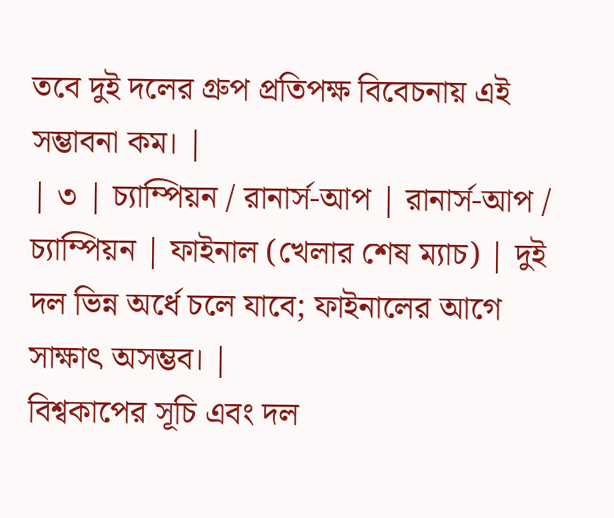তবে দুই দলের গ্রুপ প্রতিপক্ষ বিবেচনায় এই সম্ভাবনা কম। |
| ৩ | চ্যাম্পিয়ন / রানার্স-আপ | রানার্স-আপ / চ্যাম্পিয়ন | ফাইনাল (খেলার শেষ ম্যাচ) | দুই দল ভিন্ন অর্ধে চলে যাবে; ফাইনালের আগে সাক্ষাৎ অসম্ভব। |
বিশ্বকাপের সূচি এবং দল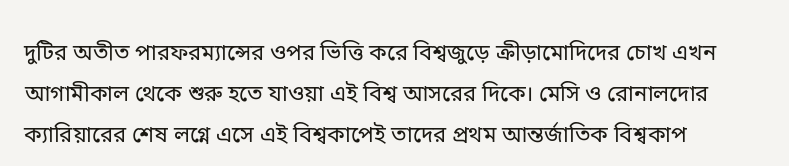দুটির অতীত পারফরম্যান্সের ওপর ভিত্তি করে বিশ্বজুড়ে ক্রীড়ামোদিদের চোখ এখন আগামীকাল থেকে শুরু হতে যাওয়া এই বিশ্ব আসরের দিকে। মেসি ও রোনালদোর ক্যারিয়ারের শেষ লগ্নে এসে এই বিশ্বকাপেই তাদের প্রথম আন্তর্জাতিক বিশ্বকাপ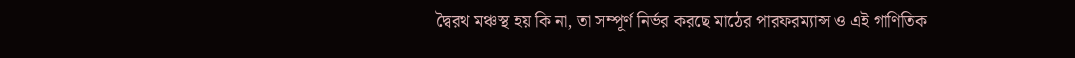দ্বৈরথ মঞ্চস্থ হয় কি না, তা সম্পূর্ণ নির্ভর করছে মাঠের পারফরম্যান্স ও এই গাণিতিক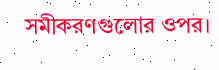সমীকরণগুলোর ওপর।